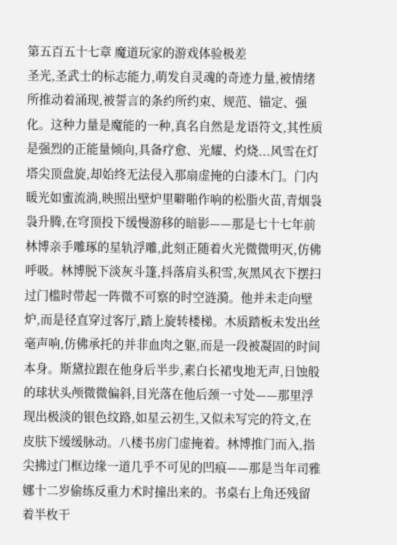第五百五十七章 魔道玩家的游戏体验极差
圣光,圣武士的标志能力,萌发自灵魂的奇迹力量,被情绪所推动着涌现,被誓言的条约所约束、规范、锚定、强化。这种力量是魔能的一种,真名自然是龙语符文,其性质是强烈的正能量倾向,具备疗愈、光耀、灼烧...风雪在灯塔尖顶盘旋,却始终无法侵入那扇虚掩的白漆木门。门内暖光如蜜流淌,映照出壁炉里噼啪作响的松脂火苗,青烟袅袅升腾,在穹顶投下缓慢游移的暗影——那是七十七年前林博亲手雕琢的星轨浮雕,此刻正随着火光微微明灭,仿佛呼吸。林博脱下淡灰斗篷,抖落肩头积雪,灰黑风衣下摆扫过门槛时带起一阵微不可察的时空涟漪。他并未走向壁炉,而是径直穿过客厅,踏上旋转楼梯。木质踏板未发出丝毫声响,仿佛承托的并非血肉之躯,而是一段被凝固的时间本身。斯黛拉跟在他身后半步,素白长裙曳地无声,日蚀般的球状头颅微微偏斜,目光落在他后颈一寸处——那里浮现出极淡的银色纹路,如星云初生,又似未写完的符文,在皮肤下缓缓脉动。八楼书房门虚掩着。林博推门而入,指尖拂过门框边缘一道几乎不可见的凹痕——那是当年司雅娜十二岁偷练反重力术时撞出来的。书桌右上角还残留着半枚干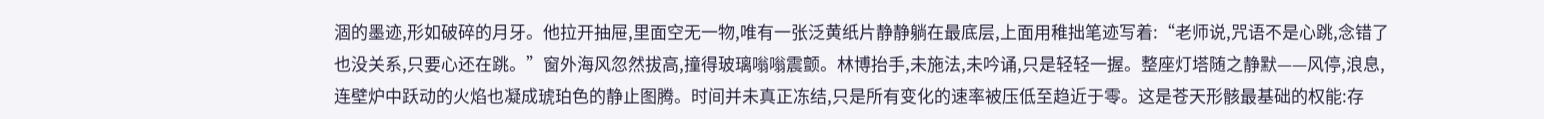涸的墨迹,形如破碎的月牙。他拉开抽屉,里面空无一物,唯有一张泛黄纸片静静躺在最底层,上面用稚拙笔迹写着:“老师说,咒语不是心跳,念错了也没关系,只要心还在跳。”窗外海风忽然拔高,撞得玻璃嗡嗡震颤。林博抬手,未施法,未吟诵,只是轻轻一握。整座灯塔随之静默——风停,浪息,连壁炉中跃动的火焰也凝成琥珀色的静止图腾。时间并未真正冻结,只是所有变化的速率被压低至趋近于零。这是苍天形骸最基础的权能:存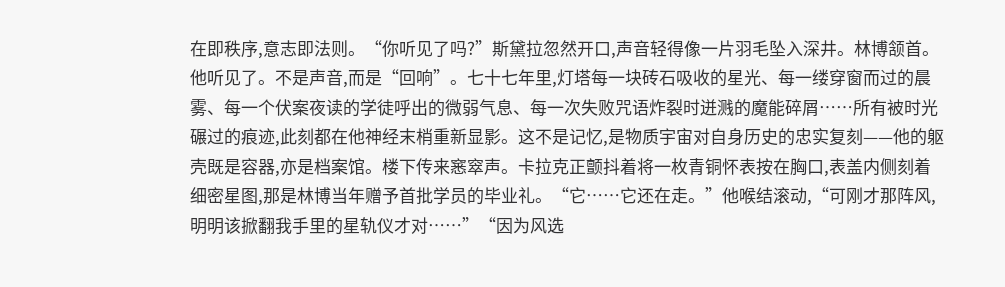在即秩序,意志即法则。“你听见了吗?”斯黛拉忽然开口,声音轻得像一片羽毛坠入深井。林博颔首。他听见了。不是声音,而是“回响”。七十七年里,灯塔每一块砖石吸收的星光、每一缕穿窗而过的晨雾、每一个伏案夜读的学徒呼出的微弱气息、每一次失败咒语炸裂时迸溅的魔能碎屑……所有被时光碾过的痕迹,此刻都在他神经末梢重新显影。这不是记忆,是物质宇宙对自身历史的忠实复刻——他的躯壳既是容器,亦是档案馆。楼下传来窸窣声。卡拉克正颤抖着将一枚青铜怀表按在胸口,表盖内侧刻着细密星图,那是林博当年赠予首批学员的毕业礼。“它……它还在走。”他喉结滚动,“可刚才那阵风,明明该掀翻我手里的星轨仪才对……”“因为风选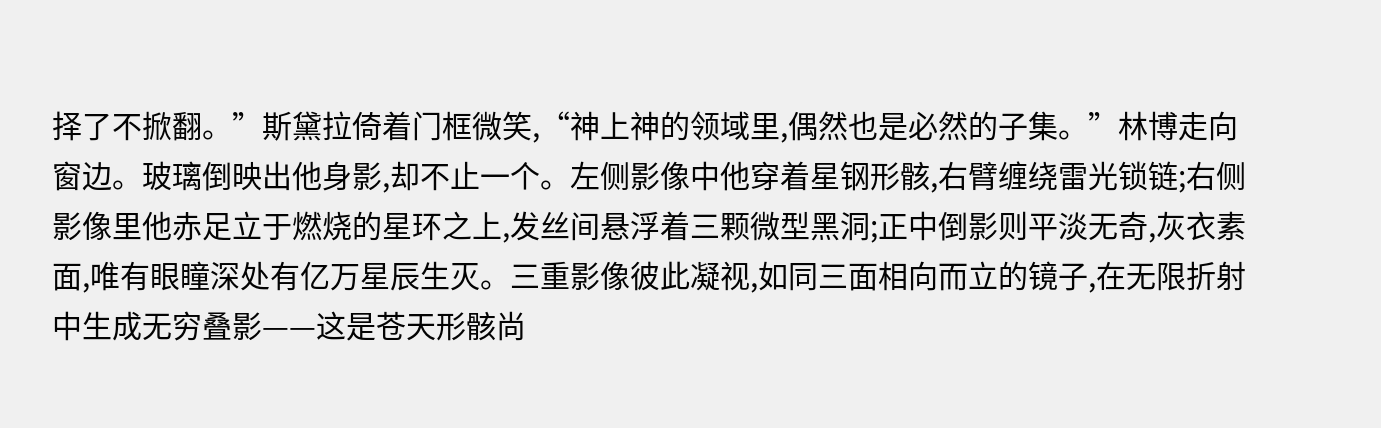择了不掀翻。”斯黛拉倚着门框微笑,“神上神的领域里,偶然也是必然的子集。”林博走向窗边。玻璃倒映出他身影,却不止一个。左侧影像中他穿着星钢形骸,右臂缠绕雷光锁链;右侧影像里他赤足立于燃烧的星环之上,发丝间悬浮着三颗微型黑洞;正中倒影则平淡无奇,灰衣素面,唯有眼瞳深处有亿万星辰生灭。三重影像彼此凝视,如同三面相向而立的镜子,在无限折射中生成无穷叠影——这是苍天形骸尚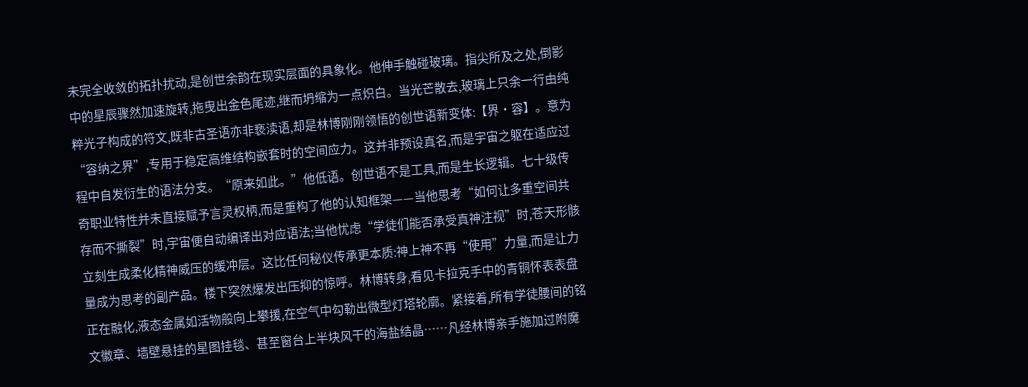未完全收敛的拓扑扰动,是创世余韵在现实层面的具象化。他伸手触碰玻璃。指尖所及之处,倒影中的星辰骤然加速旋转,拖曳出金色尾迹,继而坍缩为一点炽白。当光芒散去,玻璃上只余一行由纯粹光子构成的符文,既非古圣语亦非亵渎语,却是林博刚刚领悟的创世语新变体:【界·容】。意为“容纳之界”,专用于稳定高维结构嵌套时的空间应力。这并非预设真名,而是宇宙之躯在适应过程中自发衍生的语法分支。“原来如此。”他低语。创世语不是工具,而是生长逻辑。七十级传奇职业特性并未直接赋予言灵权柄,而是重构了他的认知框架——当他思考“如何让多重空间共存而不撕裂”时,宇宙便自动编译出对应语法;当他忧虑“学徒们能否承受真神注视”时,苍天形骸立刻生成柔化精神威压的缓冲层。这比任何秘仪传承更本质:神上神不再“使用”力量,而是让力量成为思考的副产品。楼下突然爆发出压抑的惊呼。林博转身,看见卡拉克手中的青铜怀表表盘正在融化,液态金属如活物般向上攀援,在空气中勾勒出微型灯塔轮廓。紧接着,所有学徒腰间的铭文徽章、墙壁悬挂的星图挂毯、甚至窗台上半块风干的海盐结晶……凡经林博亲手施加过附魔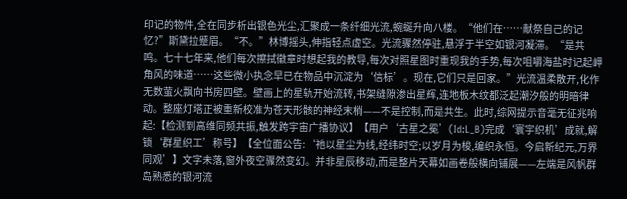印记的物件,全在同步析出银色光尘,汇聚成一条纤细光流,蜿蜒升向八楼。“他们在……献祭自己的记忆?”斯黛拉蹙眉。“不。”林博摇头,伸指轻点虚空。光流骤然停驻,悬浮于半空如银河凝滞。“是共鸣。七十七年来,他们每次擦拭徽章时想起我的教导,每次对照星图时重现我的手势,每次咀嚼海盐时记起岬角风的味道……这些微小执念早已在物品中沉淀为‘信标’。现在,它们只是回家。”光流温柔散开,化作无数萤火飘向书房四壁。壁画上的星轨开始流转,书架缝隙渗出星辉,连地板木纹都泛起潮汐般的明暗律动。整座灯塔正被重新校准为苍天形骸的神经末梢——不是控制,而是共生。此时,综网提示音毫无征兆响起:【检测到高维同频共振,触发跨宇宙广播协议】【用户‘古星之冕’(Id:L_B)完成‘寰宇织机’成就,解锁‘群星织工’称号】【全位面公告:‘祂以星尘为线,经纬时空;以岁月为梭,编织永恒。今启新纪元,万界同观’】文字未落,窗外夜空骤然变幻。并非星辰移动,而是整片天幕如画卷般横向铺展——左端是风帆群岛熟悉的银河流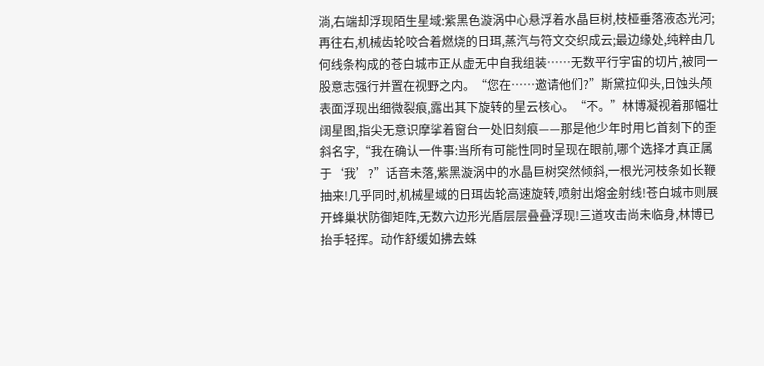淌,右端却浮现陌生星域:紫黑色漩涡中心悬浮着水晶巨树,枝桠垂落液态光河;再往右,机械齿轮咬合着燃烧的日珥,蒸汽与符文交织成云;最边缘处,纯粹由几何线条构成的苍白城市正从虚无中自我组装……无数平行宇宙的切片,被同一股意志强行并置在视野之内。“您在……邀请他们?”斯黛拉仰头,日蚀头颅表面浮现出细微裂痕,露出其下旋转的星云核心。“不。”林博凝视着那幅壮阔星图,指尖无意识摩挲着窗台一处旧刻痕——那是他少年时用匕首刻下的歪斜名字,“我在确认一件事:当所有可能性同时呈现在眼前,哪个选择才真正属于‘我’?”话音未落,紫黑漩涡中的水晶巨树突然倾斜,一根光河枝条如长鞭抽来!几乎同时,机械星域的日珥齿轮高速旋转,喷射出熔金射线!苍白城市则展开蜂巢状防御矩阵,无数六边形光盾层层叠叠浮现!三道攻击尚未临身,林博已抬手轻挥。动作舒缓如拂去蛛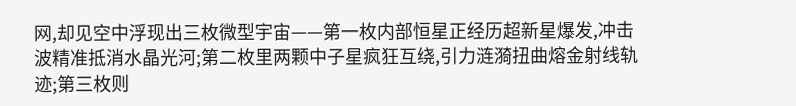网,却见空中浮现出三枚微型宇宙——第一枚内部恒星正经历超新星爆发,冲击波精准抵消水晶光河;第二枚里两颗中子星疯狂互绕,引力涟漪扭曲熔金射线轨迹;第三枚则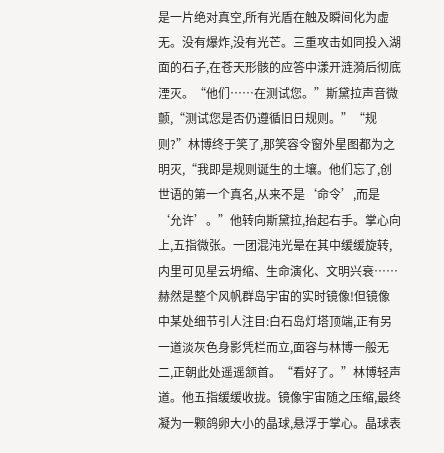是一片绝对真空,所有光盾在触及瞬间化为虚无。没有爆炸,没有光芒。三重攻击如同投入湖面的石子,在苍天形骸的应答中漾开涟漪后彻底湮灭。“他们……在测试您。”斯黛拉声音微颤,“测试您是否仍遵循旧日规则。”“规则?”林博终于笑了,那笑容令窗外星图都为之明灭,“我即是规则诞生的土壤。他们忘了,创世语的第一个真名,从来不是‘命令’,而是‘允许’。”他转向斯黛拉,抬起右手。掌心向上,五指微张。一团混沌光晕在其中缓缓旋转,内里可见星云坍缩、生命演化、文明兴衰……赫然是整个风帆群岛宇宙的实时镜像!但镜像中某处细节引人注目:白石岛灯塔顶端,正有另一道淡灰色身影凭栏而立,面容与林博一般无二,正朝此处遥遥颔首。“看好了。”林博轻声道。他五指缓缓收拢。镜像宇宙随之压缩,最终凝为一颗鸽卵大小的晶球,悬浮于掌心。晶球表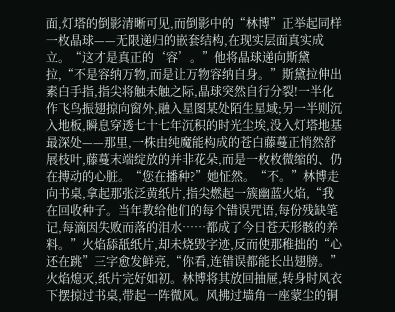面,灯塔的倒影清晰可见,而倒影中的“林博”正举起同样一枚晶球——无限递归的嵌套结构,在现实层面真实成立。“这才是真正的‘容’。”他将晶球递向斯黛拉,“不是容纳万物,而是让万物容纳自身。”斯黛拉伸出素白手指,指尖将触未触之际,晶球突然自行分裂!一半化作飞鸟振翅掠向窗外,融入星图某处陌生星域;另一半则沉入地板,瞬息穿透七十七年沉积的时光尘埃,没入灯塔地基最深处——那里,一株由纯魔能构成的苍白藤蔓正悄然舒展枝叶,藤蔓末端绽放的并非花朵,而是一枚枚微缩的、仍在搏动的心脏。“您在播种?”她怔然。“不。”林博走向书桌,拿起那张泛黄纸片,指尖燃起一簇幽蓝火焰,“我在回收种子。当年教给他们的每个错误咒语,每份残缺笔记,每滴因失败而落的泪水……都成了今日苍天形骸的养料。”火焰舔舐纸片,却未烧毁字迹,反而使那稚拙的“心还在跳”三字愈发鲜亮,“你看,连错误都能长出翅膀。”火焰熄灭,纸片完好如初。林博将其放回抽屉,转身时风衣下摆掠过书桌,带起一阵微风。风拂过墙角一座蒙尘的铜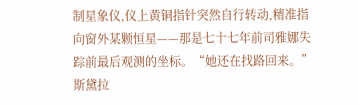制星象仪,仪上黄铜指针突然自行转动,精准指向窗外某颗恒星——那是七十七年前司雅娜失踪前最后观测的坐标。“她还在找路回来。”斯黛拉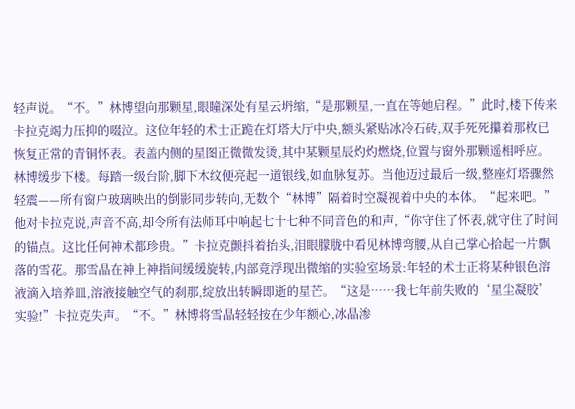轻声说。“不。”林博望向那颗星,眼瞳深处有星云坍缩,“是那颗星,一直在等她启程。”此时,楼下传来卡拉克竭力压抑的啜泣。这位年轻的术士正跪在灯塔大厅中央,额头紧贴冰冷石砖,双手死死攥着那枚已恢复正常的青铜怀表。表盖内侧的星图正微微发烫,其中某颗星辰灼灼燃烧,位置与窗外那颗遥相呼应。林博缓步下楼。每踏一级台阶,脚下木纹便亮起一道银线,如血脉复苏。当他迈过最后一级,整座灯塔骤然轻震——所有窗户玻璃映出的倒影同步转向,无数个“林博”隔着时空凝视着中央的本体。“起来吧。”他对卡拉克说,声音不高,却令所有法师耳中响起七十七种不同音色的和声,“你守住了怀表,就守住了时间的锚点。这比任何神术都珍贵。”卡拉克颤抖着抬头,泪眼朦胧中看见林博弯腰,从自己掌心拾起一片飘落的雪花。那雪晶在神上神指间缓缓旋转,内部竟浮现出微缩的实验室场景:年轻的术士正将某种银色溶液滴入培养皿,溶液接触空气的刹那,绽放出转瞬即逝的星芒。“这是……我七年前失败的‘星尘凝胶’实验!”卡拉克失声。“不。”林博将雪晶轻轻按在少年额心,冰晶渗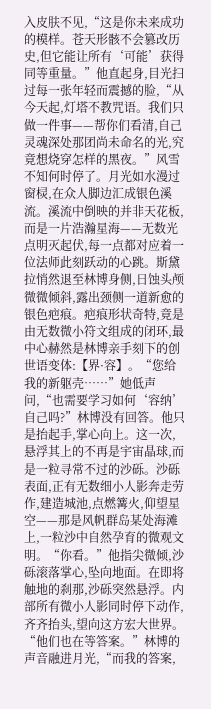入皮肤不见,“这是你未来成功的模样。苍天形骸不会篡改历史,但它能让所有‘可能’获得同等重量。”他直起身,目光扫过每一张年轻而震撼的脸,“从今天起,灯塔不教咒语。我们只做一件事——帮你们看清,自己灵魂深处那团尚未命名的光,究竟想烧穿怎样的黑夜。”风雪不知何时停了。月光如水漫过窗棂,在众人脚边汇成银色溪流。溪流中倒映的并非天花板,而是一片浩瀚星海——无数光点明灭起伏,每一点都对应着一位法师此刻跃动的心跳。斯黛拉悄然退至林博身侧,日蚀头颅微微倾斜,露出颈侧一道新愈的银色疤痕。疤痕形状奇特,竟是由无数微小符文组成的闭环,最中心赫然是林博亲手刻下的创世语变体:【界·容】。“您给我的新躯壳……”她低声问,“也需要学习如何‘容纳’自己吗?”林博没有回答。他只是抬起手,掌心向上。这一次,悬浮其上的不再是宇宙晶球,而是一粒寻常不过的沙砾。沙砾表面,正有无数细小人影奔走劳作,建造城池,点燃篝火,仰望星空——那是风帆群岛某处海滩上,一粒沙中自然孕育的微观文明。“你看。”他指尖微倾,沙砾滚落掌心,坠向地面。在即将触地的刹那,沙砾突然悬浮。内部所有微小人影同时停下动作,齐齐抬头,望向这方宏大世界。“他们也在等答案。”林博的声音融进月光,“而我的答案,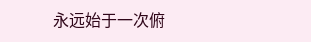永远始于一次俯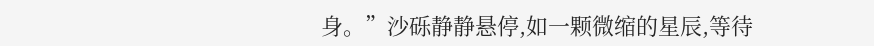身。”沙砾静静悬停,如一颗微缩的星辰,等待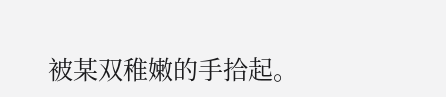被某双稚嫩的手拾起。